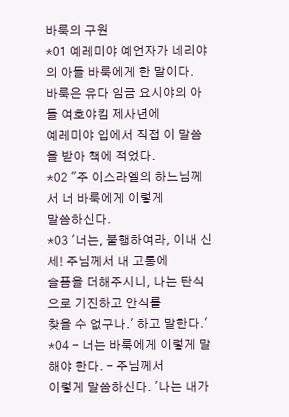바룩의 구원
*01 예레미야 예언자가 네리야의 아들 바룩에게 한 말이다.
바룩은 유다 임금 요시야의 아들 여호야킴 제사년에
예레미야 입에서 직접 이 말씀을 받아 책에 적었다.
*02 "주 이스라엘의 하느님께서 너 바룩에게 이렇게
말씀하신다.
*03 '너는, 불행하여라, 이내 신세! 주님께서 내 고통에
슬픔을 더해주시니, 나는 탄식으로 기진하고 안식를
찾을 수 없구나.' 하고 말한다.'
*04 - 너는 바룩에게 이렇게 말해야 한다. - 주님께서
이렇게 말씀하신다. '나는 내가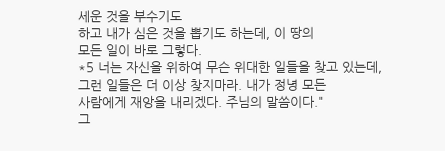세운 것을 부수기도
하고 내가 심은 것을 뽑기도 하는데, 이 땅의
모든 일이 바로 그렇다.
*5 너는 자신을 위하여 무슨 위대한 일들을 찾고 있는데,
그런 일들은 더 이상 찾지마라. 내가 정녕 모든
사람에게 재앙을 내리겠다. 주님의 말씀이다."
그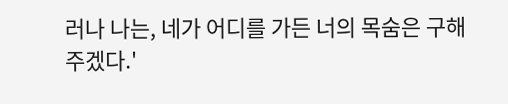러나 나는, 네가 어디를 가든 너의 목숨은 구해
주겠다.'